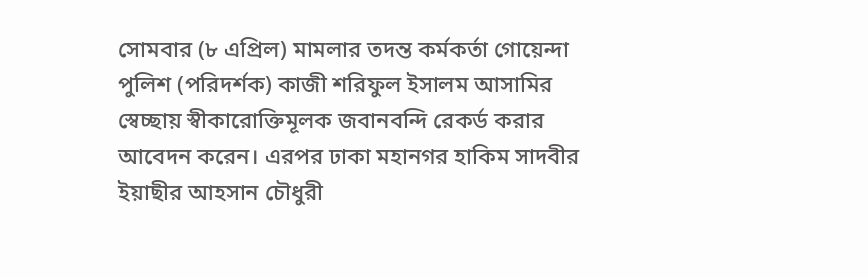সোমবার (৮ এপ্রিল) মামলার তদন্ত কর্মকর্তা গোয়েন্দা পুলিশ (পরিদর্শক) কাজী শরিফুল ইসালম আসামির স্বেচ্ছায় স্বীকারোক্তিমূলক জবানবন্দি রেকর্ড করার আবেদন করেন। এরপর ঢাকা মহানগর হাকিম সাদবীর ইয়াছীর আহসান চৌধুরী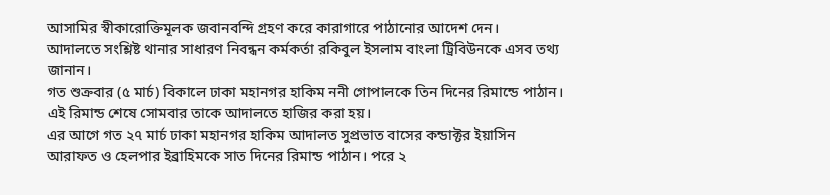আসামির স্বীকারোক্তিমূলক জবানবন্দি গ্রহণ করে কারাগারে পাঠানোর আদেশ দেন।
আদালতে সংশ্লিষ্ট থানার সাধারণ নিবন্ধন কর্মকর্তা রকিবুল ইসলাম বাংলা ট্রিবিউনকে এসব তথ্য জানান।
গত শুক্রবার (৫ মার্চ) বিকালে ঢাকা মহানগর হাকিম ননী গোপালকে তিন দিনের রিমান্ডে পাঠান। এই রিমান্ড শেষে সোমবার তাকে আদালতে হাজির করা হয়।
এর আগে গত ২৭ মার্চ ঢাকা মহানগর হাকিম আদালত সুপ্রভাত বাসের কন্ডাক্টর ইয়াসিন আরাফত ও হেলপার ইব্রাহিমকে সাত দিনের রিমান্ড পাঠান। পরে ২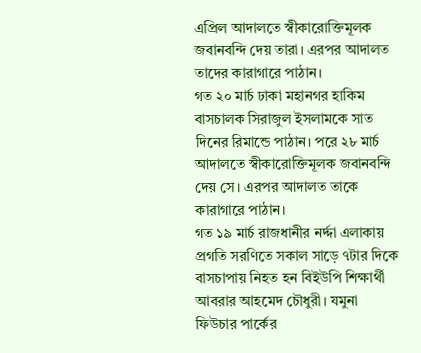এপ্রিল আদালতে স্বীকারোক্তিমূলক জবানবন্দি দেয় তারা। এরপর আদালত তাদের কারাগারে পাঠান।
গত ২০ মার্চ ঢাকা মহানগর হাকিম বাসচালক সিরাজুল ইসলামকে সাত দিনের রিমান্ডে পাঠান। পরে ২৮ মার্চ আদালতে স্বীকারোক্তিমূলক জবানবন্দি দেয় সে। এরপর আদালত তাকে কারাগারে পাঠান।
গত ১৯ মার্চ রাজধানীর নর্দ্দা এলাকায় প্রগতি সরণিতে সকাল সাড়ে ৭টার দিকে বাসচাপায় নিহত হন বিইউপি শিক্ষার্থী আবরার আহমেদ চৌধুরী। যমুনা ফিউচার পার্কের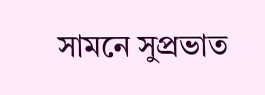সামনে সুপ্রভাত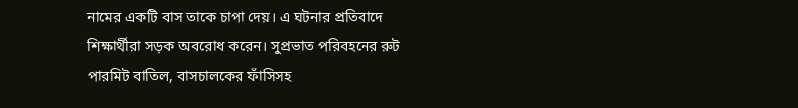নামের একটি বাস তাকে চাপা দেয়। এ ঘটনার প্রতিবাদে শিক্ষার্থীরা সড়ক অবরোধ করেন। সুপ্রভাত পরিবহনের রুট পারমিট বাতিল, বাসচালকের ফাঁসিসহ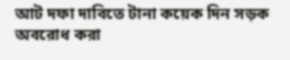আট দফা দাবিতে টানা কয়েক দিন সড়ক অবরোধ করা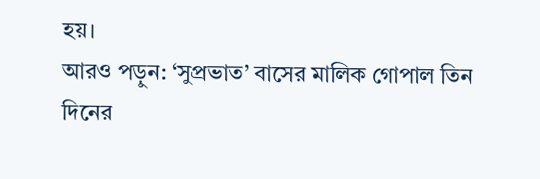হয়।
আরও পড়ুন: ‘সুপ্রভাত’ বাসের মালিক গোপাল তিন দিনের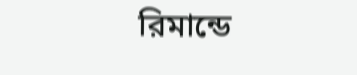রিমান্ডে